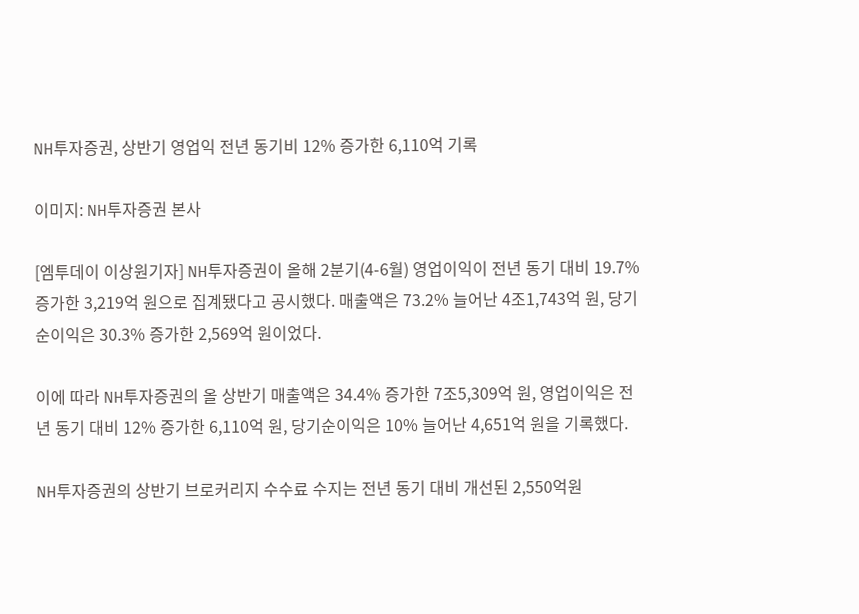NH투자증권, 상반기 영업익 전년 동기비 12% 증가한 6,110억 기록

이미지: NH투자증권 본사

[엠투데이 이상원기자] NH투자증권이 올해 2분기(4-6월) 영업이익이 전년 동기 대비 19.7% 증가한 3,219억 원으로 집계됐다고 공시했다. 매출액은 73.2% 늘어난 4조1,743억 원, 당기순이익은 30.3% 증가한 2,569억 원이었다.

이에 따라 NH투자증권의 올 상반기 매출액은 34.4% 증가한 7조5,309억 원, 영업이익은 전년 동기 대비 12% 증가한 6,110억 원, 당기순이익은 10% 늘어난 4,651억 원을 기록했다.

NH투자증권의 상반기 브로커리지 수수료 수지는 전년 동기 대비 개선된 2,550억원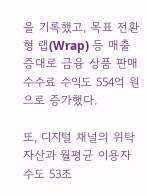을 기록했고, 목표 전환형 랩(Wrap) 등 매출 증대로 금융 상품 판매 수수료 수익도 554억 원으로 증가했다.

또, 디지털 채널의 위탁 자산과 월평균 이용자 수도 53조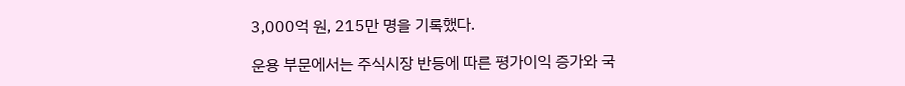3,000억 원, 215만 명을 기록했다.

운용 부문에서는 주식시장 반등에 따른 평가이익 증가와 국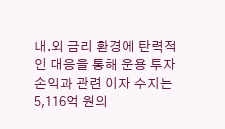내.외 금리 환경에 탄력적인 대응을 통해 운용 투자 손익과 관련 이자 수지는 5,116억 원의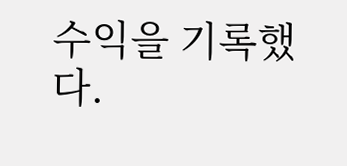수익을 기록했다.